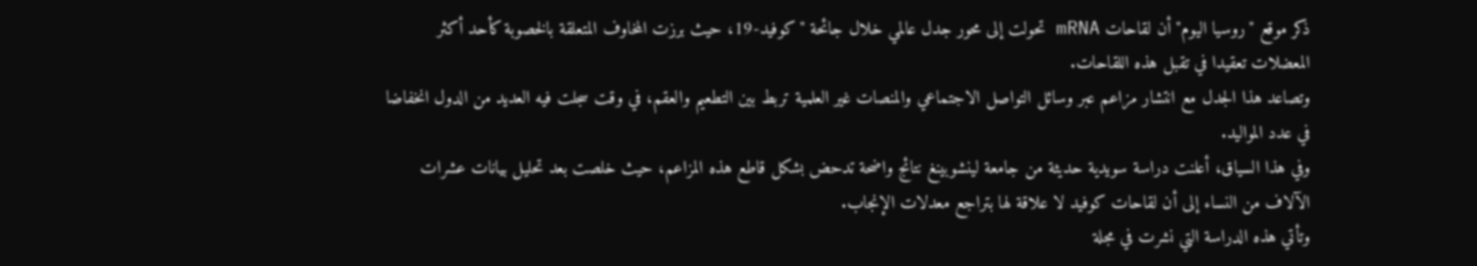ذكر موقع "روسيا اليوم" أن لقاحات mRNA تحولت إلى محور جدل عالمي خلال جائحة "كوفيد-19، حيث برزت المخاوف المتعلقة بالخصوبة كأحد أكثر المعضلات تعقيدا في تقبل هذه اللقاحات.
وتصاعد هذا الجدل مع انتشار مزاعم عبر وسائل التواصل الاجتماعي والمنصات غير العلمية تربط بين التطعيم والعقم، في وقت سجلت فيه العديد من الدول انخفاضا في عدد المواليد.
وفي هذا السياق، أعلنت دراسة سويدية حديثة من جامعة لينشوبينغ نتائج واضحة تدحض بشكل قاطع هذه المزاعم، حيث خلصت بعد تحليل بيانات عشرات الآلاف من النساء إلى أن لقاحات كوفيد لا علاقة لها بتراجع معدلات الإنجاب.
وتأتي هذه الدراسة التي نشرت في مجلة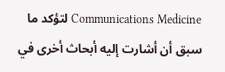Communications Medicine لتؤكد ما سبق أن أشارت إليه أبحاث أخرى في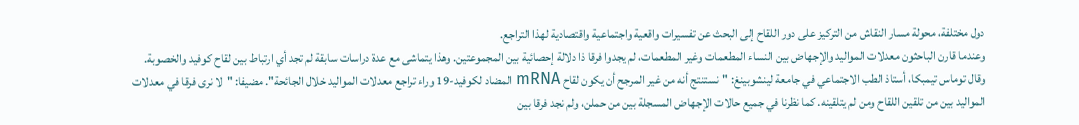دول مختلفة، محولة مسار النقاش من التركيز على دور اللقاح إلى البحث عن تفسيرات واقعية واجتماعية واقتصادية لهذا التراجع.
وعندما قارن الباحثون معدلات المواليد والإجهاض بين النساء المطعمات وغير المطعمات، لم يجدوا فرقا ذا دلالة إحصائية بين المجموعتين. وهذا يتماشى مع عدة دراسات سابقة لم تجد أي ارتباط بين لقاح كوفيد والخصوبة.
وقال توماس تيمبكا، أستاذ الطب الاجتماعي في جامعة لينشوبينغ: "نستنتج أنه من غير المرجح أن يكون لقاح mRNA المضاد لكوفيد-19 وراء تراجع معدلات المواليد خلال الجائحة". مضيفا: "لا نرى فرقا في معدلات المواليد بين من تلقين اللقاح ومن لم يتلقينه. كما نظرنا في جميع حالات الإجهاض المسجلة بين من حملن، ولم نجد فرقا بين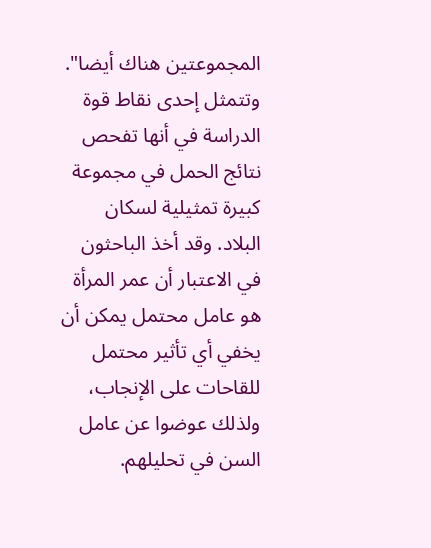المجموعتين هناك أيضا".
وتتمثل إحدى نقاط قوة الدراسة في أنها تفحص نتائج الحمل في مجموعة كبيرة تمثيلية لسكان البلاد. وقد أخذ الباحثون في الاعتبار أن عمر المرأة هو عامل محتمل يمكن أن يخفي أي تأثير محتمل للقاحات على الإنجاب، ولذلك عوضوا عن عامل السن في تحليلهم.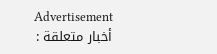Advertisement
أخبار متعلقة :